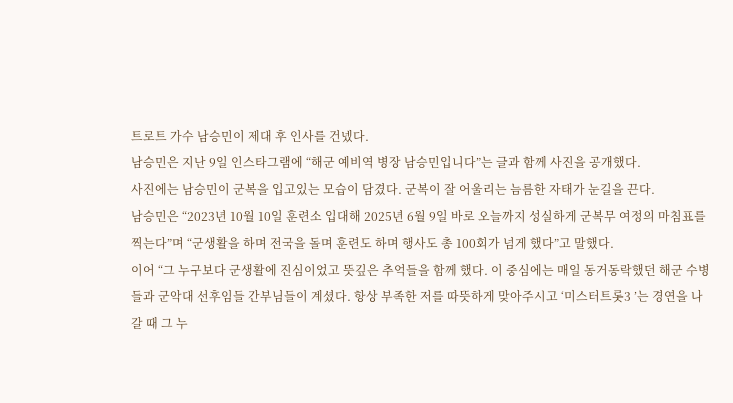트로트 가수 남승민이 제대 후 인사를 건넸다.
남승민은 지난 9일 인스타그램에 “해군 예비역 병장 남승민입니다”는 글과 함께 사진을 공개했다.
사진에는 남승민이 군복을 입고있는 모습이 담겼다. 군복이 잘 어울리는 늠름한 자태가 눈길을 끈다.
남승민은 “2023년 10월 10일 훈련소 입대해 2025년 6월 9일 바로 오늘까지 성실하게 군복무 여정의 마침표를 찍는다”며 “군생활을 하며 전국을 돌며 훈련도 하며 행사도 총 100회가 넘게 했다”고 말했다.
이어 “그 누구보다 군생활에 진심이었고 뜻깊은 추억들을 함께 했다. 이 중심에는 매일 동거동락했던 해군 수병들과 군악대 선후임들 간부님들이 계셨다. 항상 부족한 저를 따뜻하게 맞아주시고 ‘미스터트롯3 ’는 경연을 나갈 때 그 누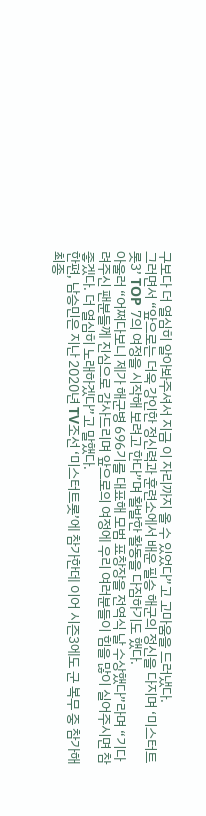구보다 더 열심히 알아봐주셔서 지금 이 자리까지 올 수 있었다”고 고마움을 드러냈다.
그러면서 “앞으로는 더욱 강인한 정신력과 훈련소에서 배운 필승 해군의 정신을 다지며 ‘미스터트롯3’ TOP 7의 여정을 시작해 보려고 한다”며 활발한 활동을 다짐하기도 했다.
아울러 “어쩌다보니 제가 해군병 696기를 대표해 모범 표창장을 전역식 날 수상했다”라며 “기다려주신 팬분들께 진심으로 감사드리며 앞으로의 여정에 우리 여러분들이 힘을 많이 실어주시면 참 좋겠다. 더 열심히 노래하겠다”고 말했다.
한편, 남승민은 지난 2020년 TV조선 ‘미스터트롯’에 참가한데 이어 시즌3에도 군 복무 중 참가해 최종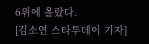6위에 올랐다.
[김소연 스타투데이 기자]